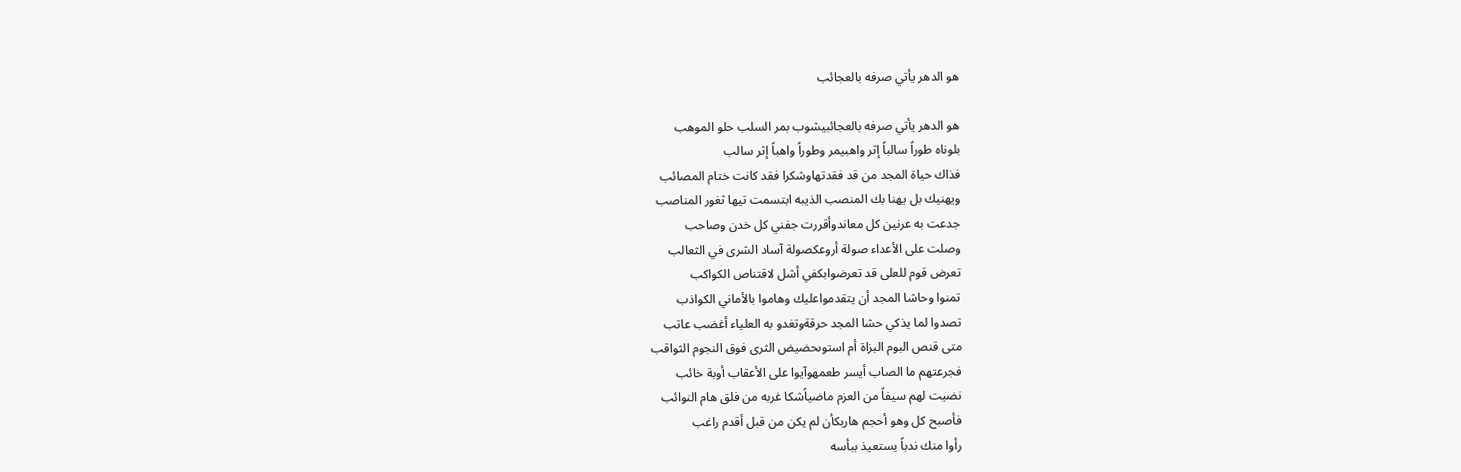هو الدهر يأتي صرفه بالعجائب

هو الدهر يأتي صرفه بالعجائبيشوب بمر السلب حلو الموهب
بلوناه طوراً سالباً إثر واهبيمر وطوراً واهباً إثر سالب
فذاك حياة المجد من قد فقدتهاوشكرا فقد كانت ختام المصائب
ويهنيك بل يهنا بك المنصب الذيبه ابتسمت تيها ثغور المناصب
جدعت به عرنين كل معاندوأقررت جفني كل خدن وصاحب
وصلت على الأعداء صولة أروعكصولة آساد الشرى في الثعالب
تعرض قوم للعلى قد تعرضوابكفي أشل لاقتناص الكواكب
تمنوا وحاشا المجد أن يتقدمواعليك وهاموا بالأماني الكواذب
تصدوا لما يذكي حشا المجد حرقةوتغدو به العلياء أغضب عاتب
متى قنص البوم البزاة أم استوىحضيض الثرى فوق النجوم الثواقب
فجرعتهم ما الصاب أيسر طعمهوآيوا على الأعقاب أوبة خائب
نضيت لهم سيفاً من العزم ماضياًشكا غربه من فلق هام النوائب
فأصبح كل وهو أحجم هاربكأن لم يكن من قبل أقدم راغب
رأوا منك ندباً يستعيذ ببأسه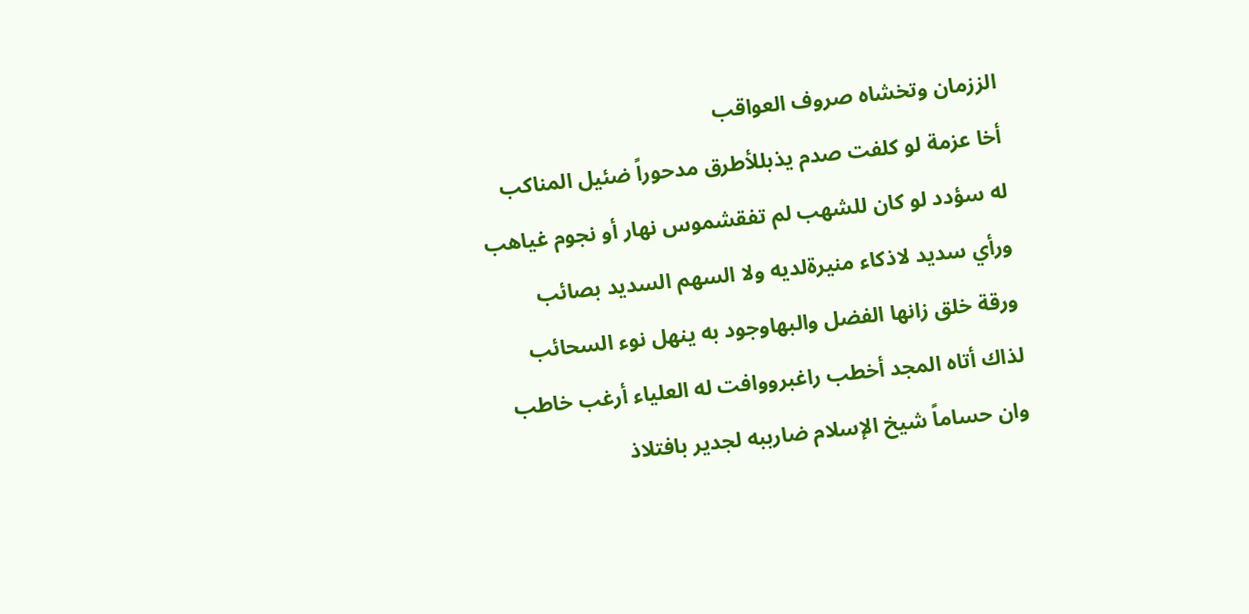الززمان وتخشاه صروف العواقب
أخا عزمة لو كلفت صدم يذبللأطرق مدحوراً ضئيل المناكب
له سؤدد لو كان للشهب لم تفقشموس نهار أو نجوم غياهب
ورأي سديد لاذكاء منيرةلديه ولا السهم السديد بصائب
ورقة خلق زانها الفضل والبهاوجود به ينهل نوء السحائب
لذاك أتاه المجد أخطب راغبرووافت له العلياء أرغب خاطب
وان حساماً شيخ الإسلام ضارببه لجدير بافتلاذ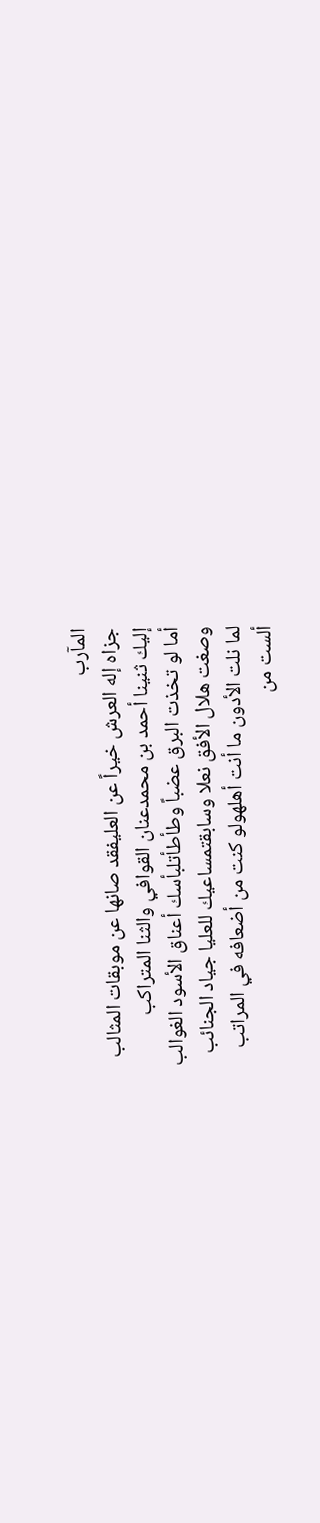المآرب
جزاه إله العرش خيراً عن العليفقد صانها عن موبقات المثالب
إليك ثنينا أحمد بن محمدعنان القوافي والثنا المتراكب
أما لو تخذت البرق عضباً وطأطأتلبأسك أعناق الأسود الغوالب
وصغت هلال الأفق نعلا وسابقتمساعيك للعليا جياد الجنائب
لما نلت الأدون ما أنت أهلهولو كنت من أضعافه في المراتب
ألست من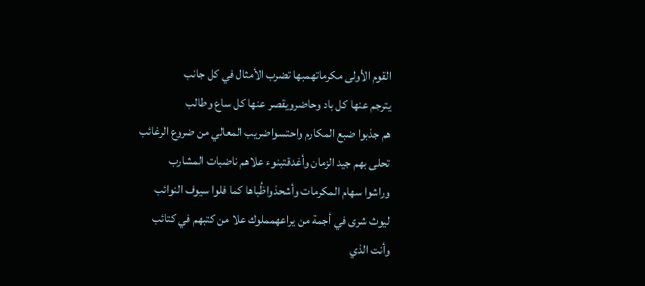القوم الأولى مكرماتهمبها تضرب الأمثال في كل جانب
يترجم عنها كل باد وحاضرويقصر عنها كل ساع وطالب
هم جذبوا ضبع المكارم واحتسواضريب المعالي من ضروع الرغائب
تحلى بهم جيد الزمان وأغدقتبنوء علاهم ناضبات المشارب
وراشوا سهام المكرمات وأشحذواظُباها كما فلوا سيوف النوائب
ليوث شرى في أجمة من يراعهمملوك علا من كتبهم في كتائب
وأنت الذي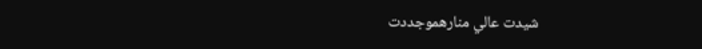شيدت عالي منارهموجددت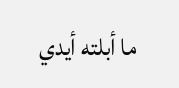ما أبلته أيدي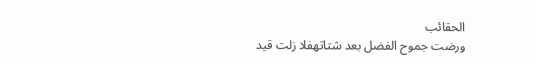الحقائب
ورضت جموح الفضل بعد شتاتهفلا زلت قيد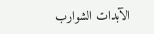الآبدات الشوارب